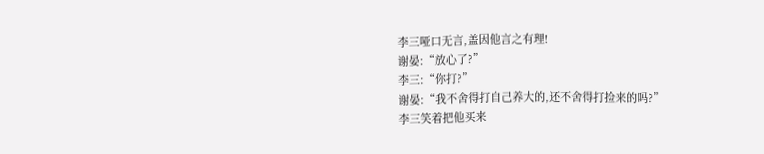李三哑口无言,盖因他言之有理!
谢晏:“放心了?”
李三:“你打?”
谢晏:“我不舍得打自己养大的,还不舍得打捡来的吗?”
李三笑着把他买来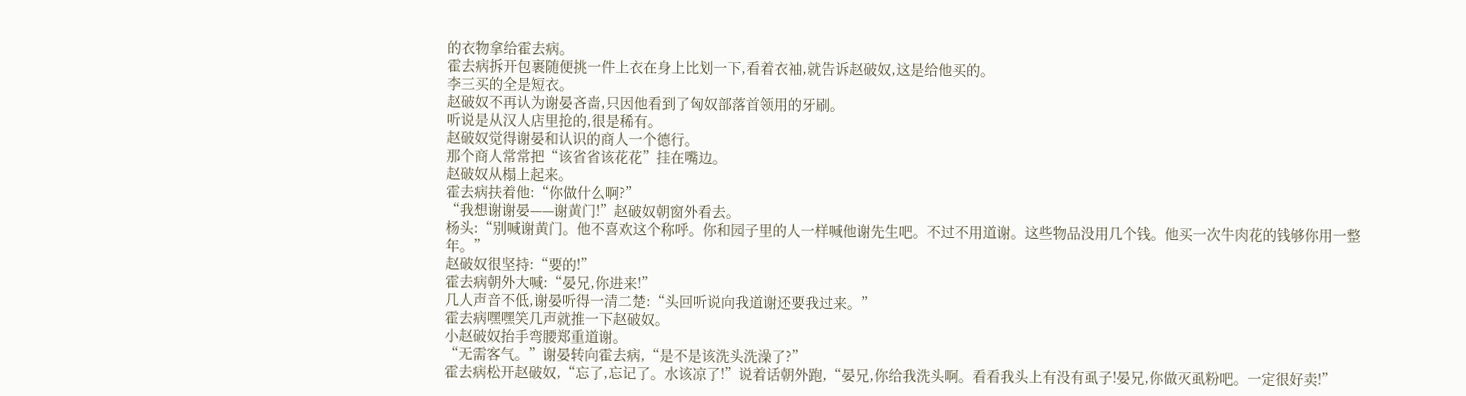的衣物拿给霍去病。
霍去病拆开包裹随便挑一件上衣在身上比划一下,看着衣袖,就告诉赵破奴,这是给他买的。
李三买的全是短衣。
赵破奴不再认为谢晏吝啬,只因他看到了匈奴部落首领用的牙刷。
听说是从汉人店里抢的,很是稀有。
赵破奴觉得谢晏和认识的商人一个德行。
那个商人常常把“该省省该花花”挂在嘴边。
赵破奴从榻上起来。
霍去病扶着他:“你做什么啊?”
“我想谢谢晏——谢黄门!”赵破奴朝窗外看去。
杨头:“别喊谢黄门。他不喜欢这个称呼。你和园子里的人一样喊他谢先生吧。不过不用道谢。这些物品没用几个钱。他买一次牛肉花的钱够你用一整年。”
赵破奴很坚持:“要的!”
霍去病朝外大喊:“晏兄,你进来!”
几人声音不低,谢晏听得一清二楚:“头回听说向我道谢还要我过来。”
霍去病嘿嘿笑几声就推一下赵破奴。
小赵破奴抬手弯腰郑重道谢。
“无需客气。”谢晏转向霍去病,“是不是该洗头洗澡了?”
霍去病松开赵破奴,“忘了,忘记了。水该凉了!”说着话朝外跑,“晏兄,你给我洗头啊。看看我头上有没有虱子!晏兄,你做灭虱粉吧。一定很好卖!”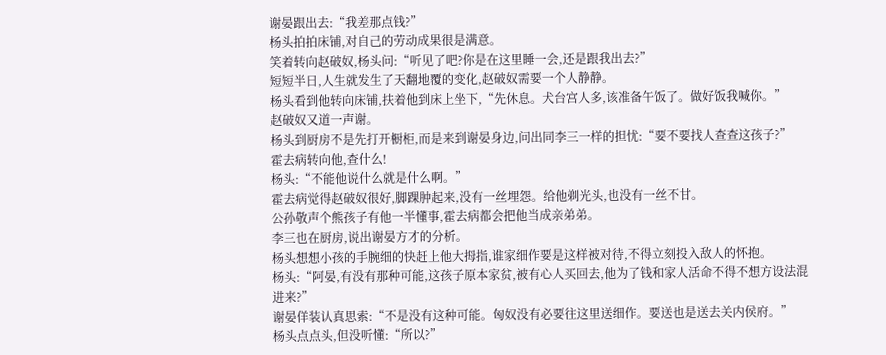谢晏跟出去:“我差那点钱?”
杨头拍拍床铺,对自己的劳动成果很是满意。
笑着转向赵破奴,杨头问:“听见了吧?你是在这里睡一会,还是跟我出去?”
短短半日,人生就发生了天翻地覆的变化,赵破奴需要一个人静静。
杨头看到他转向床铺,扶着他到床上坐下,“先休息。犬台宫人多,该准备午饭了。做好饭我喊你。”
赵破奴又道一声谢。
杨头到厨房不是先打开橱柜,而是来到谢晏身边,问出同李三一样的担忧:“要不要找人查查这孩子?”
霍去病转向他,查什么!
杨头:“不能他说什么就是什么啊。”
霍去病觉得赵破奴很好,脚踝肿起来,没有一丝埋怨。给他剃光头,也没有一丝不甘。
公孙敬声个熊孩子有他一半懂事,霍去病都会把他当成亲弟弟。
李三也在厨房,说出谢晏方才的分析。
杨头想想小孩的手腕细的快赶上他大拇指,谁家细作要是这样被对待,不得立刻投入敌人的怀抱。
杨头:“阿晏,有没有那种可能,这孩子原本家贫,被有心人买回去,他为了钱和家人活命不得不想方设法混进来?”
谢晏佯装认真思索:“不是没有这种可能。匈奴没有必要往这里送细作。要送也是送去关内侯府。”
杨头点点头,但没听懂:“所以?”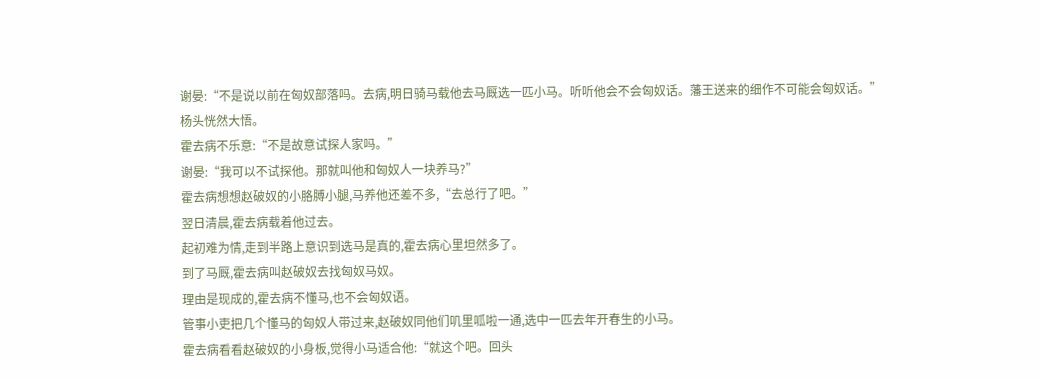谢晏:“不是说以前在匈奴部落吗。去病,明日骑马载他去马厩选一匹小马。听听他会不会匈奴话。藩王送来的细作不可能会匈奴话。”
杨头恍然大悟。
霍去病不乐意:“不是故意试探人家吗。”
谢晏:“我可以不试探他。那就叫他和匈奴人一块养马?”
霍去病想想赵破奴的小胳膊小腿,马养他还差不多,“去总行了吧。”
翌日清晨,霍去病载着他过去。
起初难为情,走到半路上意识到选马是真的,霍去病心里坦然多了。
到了马厩,霍去病叫赵破奴去找匈奴马奴。
理由是现成的,霍去病不懂马,也不会匈奴语。
管事小吏把几个懂马的匈奴人带过来,赵破奴同他们叽里呱啦一通,选中一匹去年开春生的小马。
霍去病看看赵破奴的小身板,觉得小马适合他:“就这个吧。回头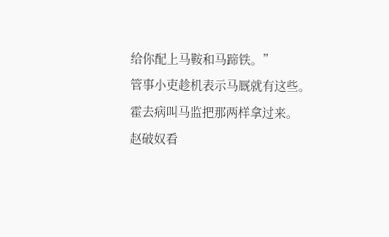给你配上马鞍和马蹄铁。”
管事小吏趁机表示马厩就有这些。
霍去病叫马监把那两样拿过来。
赵破奴看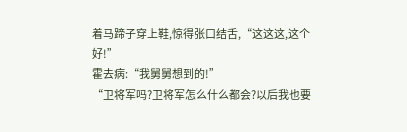着马蹄子穿上鞋,惊得张口结舌,“这这这,这个好!”
霍去病:“我舅舅想到的!”
“卫将军吗?卫将军怎么什么都会?以后我也要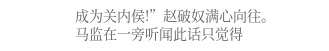成为关内侯!”赵破奴满心向往。
马监在一旁听闻此话只觉得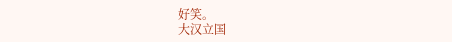好笑。
大汉立国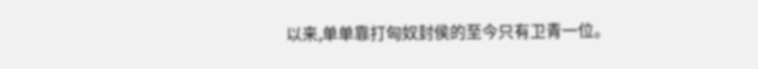以来,单单靠打匈奴封侯的至今只有卫青一位。